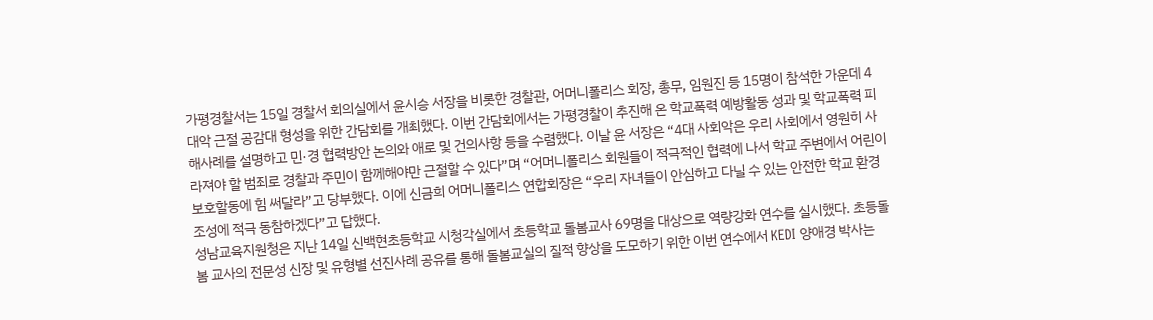가평경찰서는 15일 경찰서 회의실에서 윤시승 서장을 비롯한 경찰관, 어머니폴리스 회장, 총무, 임원진 등 15명이 참석한 가운데 4대악 근절 공감대 형성을 위한 간담회를 개최했다. 이번 간담회에서는 가평경찰이 추진해 온 학교폭력 예방활동 성과 및 학교폭력 피해사례를 설명하고 민·경 협력방안 논의와 애로 및 건의사항 등을 수렴했다. 이날 윤 서장은 “4대 사회악은 우리 사회에서 영원히 사라져야 할 범죄로 경찰과 주민이 함께해야만 근절할 수 있다”며 “어머니폴리스 회원들이 적극적인 협력에 나서 학교 주변에서 어린이 보호할동에 힘 써달라”고 당부했다. 이에 신금희 어머니폴리스 연합회장은 “우리 자녀들이 안심하고 다닐 수 있는 안전한 학교 환경조성에 적극 동참하겠다”고 답했다.
성남교육지원청은 지난 14일 신백현초등학교 시청각실에서 초등학교 돌봄교사 69명을 대상으로 역량강화 연수를 실시했다. 초등돌봄 교사의 전문성 신장 및 유형별 선진사례 공유를 통해 돌봄교실의 질적 향상을 도모하기 위한 이번 연수에서 KEDI 양애경 박사는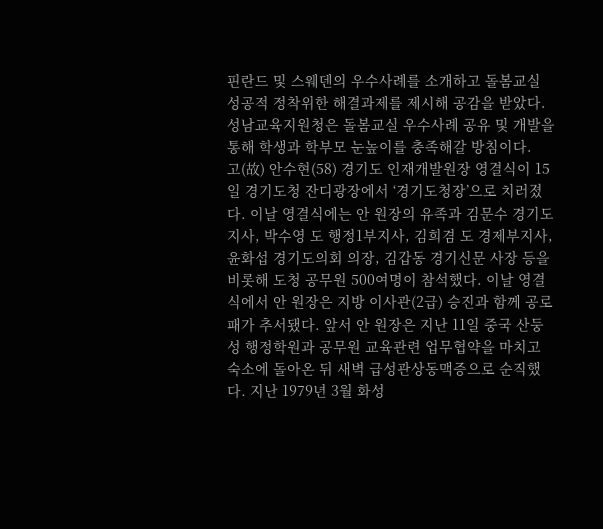핀란드 및 스웨덴의 우수사례를 소개하고 돌봄교실 성공적 정착위한 해결과제를 제시해 공감을 받았다. 성남교육지원청은 돌봄교실 우수사례 공유 및 개발을 통해 학생과 학부모 눈높이를 충족해갈 방침이다.
고(故) 안수현(58) 경기도 인재개발원장 영결식이 15일 경기도청 잔디광장에서 ‘경기도청장’으로 치러졌다. 이날 영결식에는 안 원장의 유족과 김문수 경기도지사, 박수영 도 행정1부지사, 김희겸 도 경제부지사, 윤화섭 경기도의회 의장, 김갑동 경기신문 사장 등을 비롯해 도청 공무원 500여명이 참석했다. 이날 영결식에서 안 원장은 지방 이사관(2급) 승진과 함께 공로패가 추서됐다. 앞서 안 원장은 지난 11일 중국 산둥성 행정학원과 공무원 교육관련 업무협약을 마치고 숙소에 돌아온 뒤 새벽 급성관상동맥증으로 순직했다. 지난 1979년 3월 화성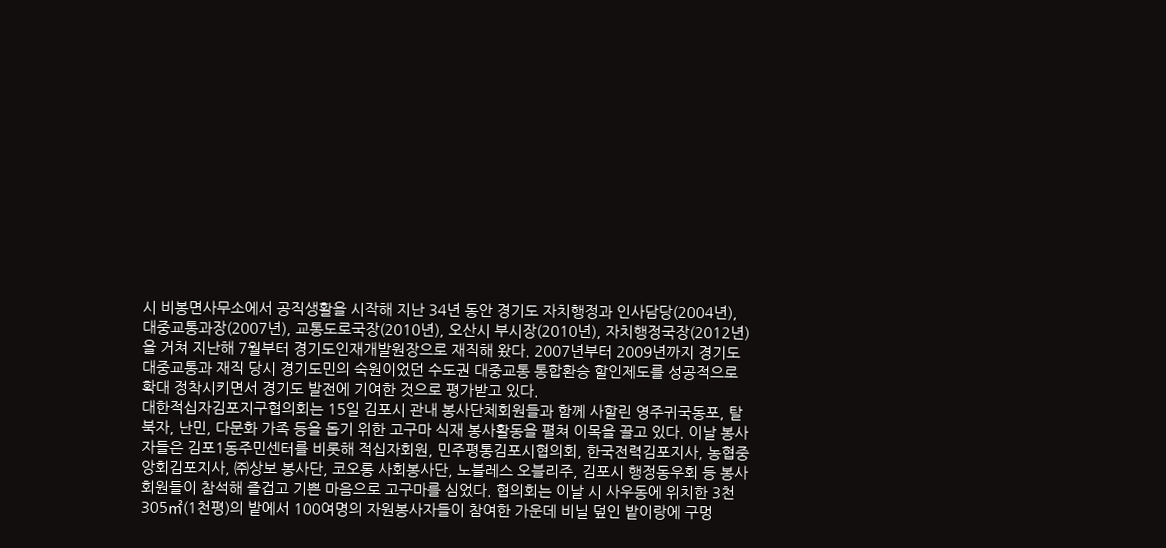시 비봉면사무소에서 공직생활을 시작해 지난 34년 동안 경기도 자치행정과 인사담당(2004년), 대중교통과장(2007년), 교통도로국장(2010년), 오산시 부시장(2010년), 자치행정국장(2012년)을 거쳐 지난해 7월부터 경기도인재개발원장으로 재직해 왔다. 2007년부터 2009년까지 경기도 대중교통과 재직 당시 경기도민의 숙원이었던 수도권 대중교통 통합환승 할인제도를 성공적으로 확대 정착시키면서 경기도 발전에 기여한 것으로 평가받고 있다.
대한적십자김포지구협의회는 15일 김포시 관내 봉사단체회원들과 함께 사할린 영주귀국동포, 탈북자, 난민, 다문화 가족 등을 돕기 위한 고구마 식재 봉사활동을 펼쳐 이목을 끌고 있다. 이날 봉사자들은 김포1동주민센터를 비롯해 적십자회원, 민주평통김포시협의회, 한국전력김포지사, 농협중앙회김포지사, ㈜상보 봉사단, 코오롱 사회봉사단, 노블레스 오블리주, 김포시 행정동우회 등 봉사회원들이 참석해 즐겁고 기쁜 마음으로 고구마를 심었다. 협의회는 이날 시 사우동에 위치한 3천305㎡(1천평)의 밭에서 100여명의 자원봉사자들이 참여한 가운데 비닐 덮인 밭이랑에 구멍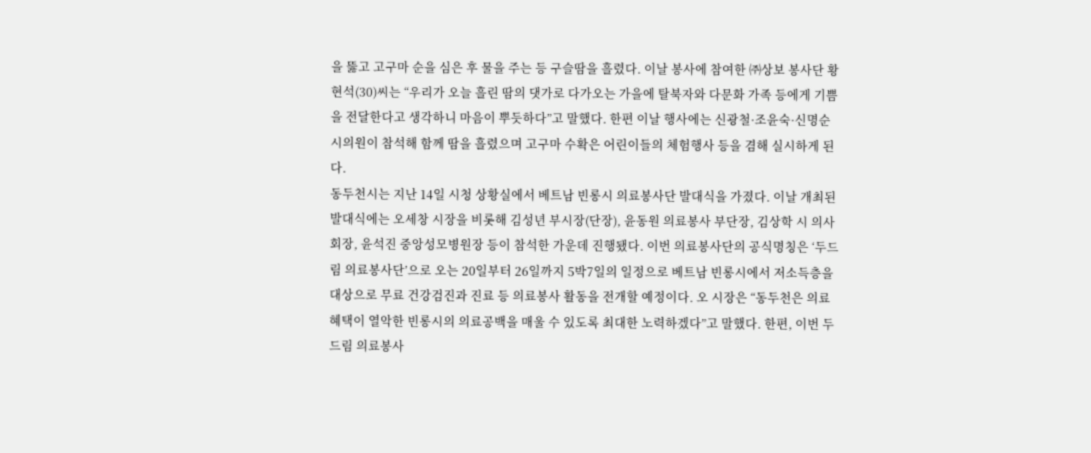을 뚫고 고구마 순을 심은 후 물을 주는 등 구슬땀을 흘렸다. 이날 봉사에 참여한 ㈜상보 봉사단 황현석(30)씨는 “우리가 오늘 흘린 땀의 댓가로 다가오는 가을에 탈북자와 다문화 가족 등에게 기쁨을 전달한다고 생각하니 마음이 뿌듯하다”고 말했다. 한편 이날 행사에는 신광철·조윤숙·신명순 시의원이 참석해 함께 땀을 흘렸으며 고구마 수확은 어린이들의 체험행사 등을 겸해 실시하게 된다.
동두천시는 지난 14일 시청 상황실에서 베트남 빈롱시 의료봉사단 발대식을 가졌다. 이날 개최된 발대식에는 오세창 시장을 비롯해 김성년 부시장(단장), 윤동원 의료봉사 부단장, 김상학 시 의사회장, 윤석진 중앙성모병원장 등이 참석한 가운데 진행됐다. 이번 의료봉사단의 공식명칭은 ‘두드림 의료봉사단’으로 오는 20일부터 26일까지 5박7일의 일정으로 베트남 빈롱시에서 저소득층을 대상으로 무료 건강검진과 진료 등 의료봉사 활동을 전개할 예정이다. 오 시장은 “동두천은 의료 혜택이 열악한 빈롱시의 의료공백을 매울 수 있도록 최대한 노력하겠다”고 말했다. 한편, 이번 두드림 의료봉사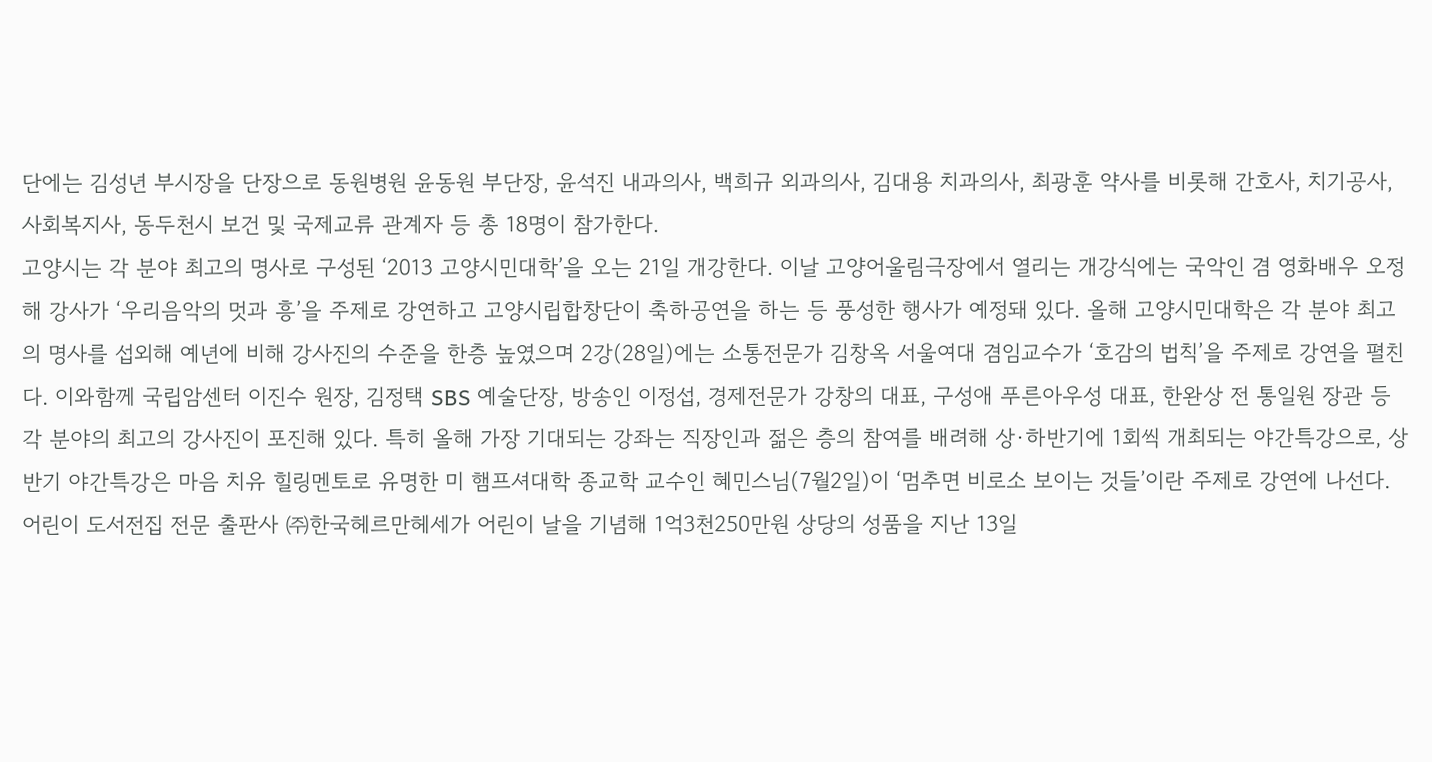단에는 김성년 부시장을 단장으로 동원병원 윤동원 부단장, 윤석진 내과의사, 백희규 외과의사, 김대용 치과의사, 최광훈 약사를 비롯해 간호사, 치기공사, 사회복지사, 동두천시 보건 및 국제교류 관계자 등 총 18명이 참가한다.
고양시는 각 분야 최고의 명사로 구성된 ‘2013 고양시민대학’을 오는 21일 개강한다. 이날 고양어울림극장에서 열리는 개강식에는 국악인 겸 영화배우 오정해 강사가 ‘우리음악의 멋과 흥’을 주제로 강연하고 고양시립합창단이 축하공연을 하는 등 풍성한 행사가 예정돼 있다. 올해 고양시민대학은 각 분야 최고의 명사를 섭외해 예년에 비해 강사진의 수준을 한층 높였으며 2강(28일)에는 소통전문가 김창옥 서울여대 겸임교수가 ‘호감의 법칙’을 주제로 강연을 펼친다. 이와함께 국립암센터 이진수 원장, 김정택 SBS 예술단장, 방송인 이정섭, 경제전문가 강창의 대표, 구성애 푸른아우성 대표, 한완상 전 통일원 장관 등 각 분야의 최고의 강사진이 포진해 있다. 특히 올해 가장 기대되는 강좌는 직장인과 젊은 층의 참여를 배려해 상·하반기에 1회씩 개최되는 야간특강으로, 상반기 야간특강은 마음 치유 힐링멘토로 유명한 미 햄프셔대학 종교학 교수인 혜민스님(7월2일)이 ‘멈추면 비로소 보이는 것들’이란 주제로 강연에 나선다.
어린이 도서전집 전문 출판사 ㈜한국헤르만헤세가 어린이 날을 기념해 1억3천250만원 상당의 성품을 지난 13일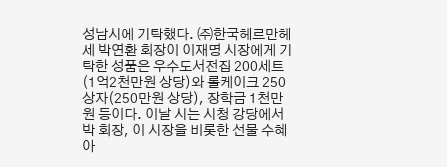성남시에 기탁했다. ㈜한국헤르만헤세 박연환 회장이 이재명 시장에게 기탁한 성품은 우수도서전집 200세트(1억2천만원 상당)와 롤케이크 250상자(250만원 상당), 장학금 1천만원 등이다. 이날 시는 시청 강당에서 박 회장, 이 시장을 비롯한 선물 수혜 아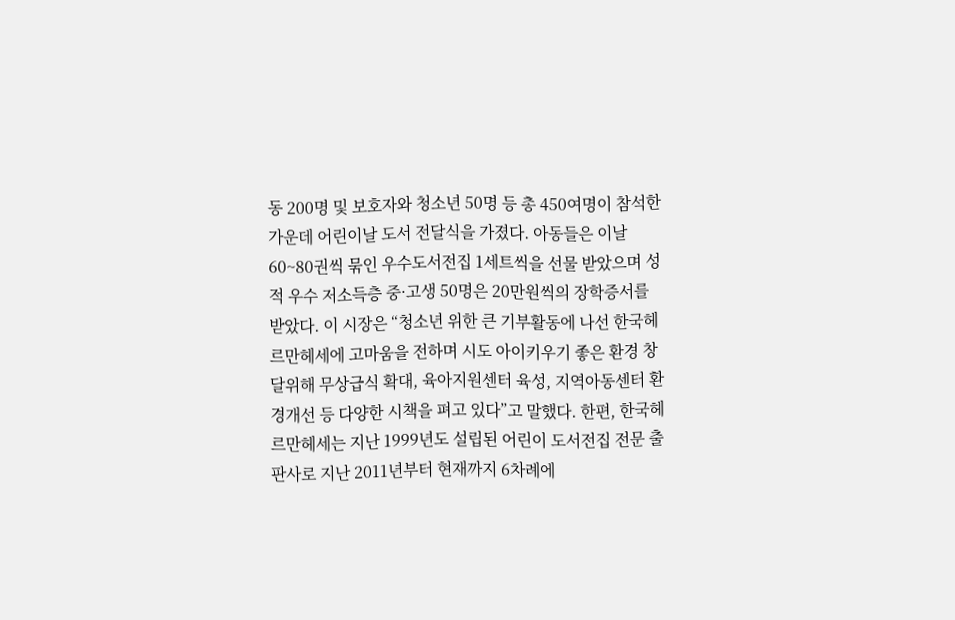동 200명 및 보호자와 청소년 50명 등 총 450여명이 참석한 가운데 어린이날 도서 전달식을 가졌다. 아동들은 이날 60~80권씩 묶인 우수도서전집 1세트씩을 선물 받았으며 성적 우수 저소득층 중·고생 50명은 20만원씩의 장학증서를 받았다. 이 시장은 “청소년 위한 큰 기부활동에 나선 한국헤르만헤세에 고마움을 전하며 시도 아이키우기 좋은 환경 창달위해 무상급식 확대, 육아지원센터 육성, 지역아동센터 환경개선 등 다양한 시책을 펴고 있다”고 말했다. 한편, 한국헤르만헤세는 지난 1999년도 설립된 어린이 도서전집 전문 출판사로 지난 2011년부터 현재까지 6차례에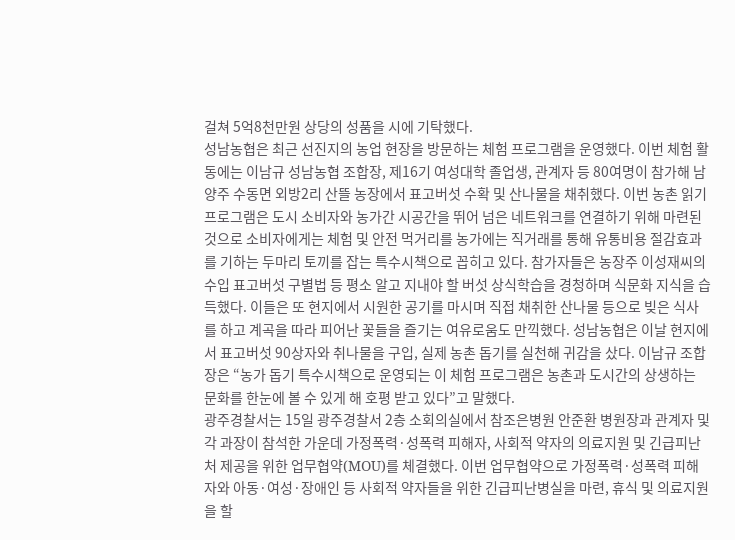걸쳐 5억8천만원 상당의 성품을 시에 기탁했다.
성남농협은 최근 선진지의 농업 현장을 방문하는 체험 프로그램을 운영했다. 이번 체험 활동에는 이남규 성남농협 조합장, 제16기 여성대학 졸업생, 관계자 등 80여명이 참가해 남양주 수동면 외방2리 산뜰 농장에서 표고버섯 수확 및 산나물을 채취했다. 이번 농촌 읽기 프로그램은 도시 소비자와 농가간 시공간을 뛰어 넘은 네트워크를 연결하기 위해 마련된 것으로 소비자에게는 체험 및 안전 먹거리를 농가에는 직거래를 통해 유통비용 절감효과를 기하는 두마리 토끼를 잡는 특수시책으로 꼽히고 있다. 참가자들은 농장주 이성재씨의 수입 표고버섯 구별법 등 평소 알고 지내야 할 버섯 상식학습을 경청하며 식문화 지식을 습득했다. 이들은 또 현지에서 시원한 공기를 마시며 직접 채취한 산나물 등으로 빚은 식사를 하고 계곡을 따라 피어난 꽃들을 즐기는 여유로움도 만끽했다. 성남농협은 이날 현지에서 표고버섯 90상자와 취나물을 구입, 실제 농촌 돕기를 실천해 귀감을 샀다. 이남규 조합장은 “농가 돕기 특수시책으로 운영되는 이 체험 프로그램은 농촌과 도시간의 상생하는 문화를 한눈에 볼 수 있게 해 호평 받고 있다”고 말했다.
광주경찰서는 15일 광주경찰서 2층 소회의실에서 참조은병원 안준환 병원장과 관계자 및 각 과장이 참석한 가운데 가정폭력·성폭력 피해자, 사회적 약자의 의료지원 및 긴급피난처 제공을 위한 업무협약(MOU)를 체결했다. 이번 업무협약으로 가정폭력·성폭력 피해자와 아동·여성·장애인 등 사회적 약자들을 위한 긴급피난병실을 마련, 휴식 및 의료지원을 할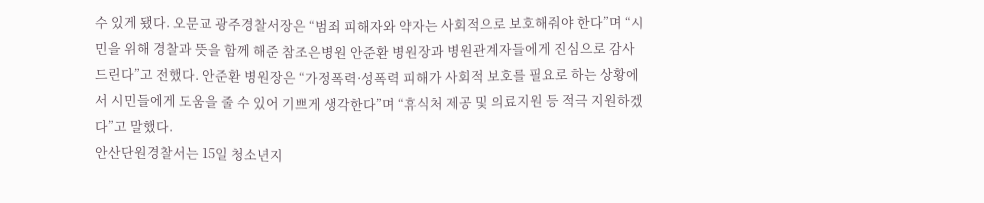수 있게 됐다. 오문교 광주경찰서장은 “범죄 피해자와 약자는 사회적으로 보호해줘야 한다”며 “시민을 위해 경찰과 뜻을 함께 해준 참조은병원 안준환 병원장과 병원관계자들에게 진심으로 감사드린다”고 전했다. 안준환 병원장은 “가정폭력·성폭력 피해가 사회적 보호를 필요로 하는 상황에서 시민들에게 도움을 줄 수 있어 기쁘게 생각한다”며 “휴식처 제공 및 의료지원 등 적극 지원하겠다”고 말했다.
안산단원경찰서는 15일 청소년지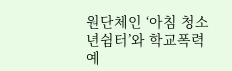원단체인 ‘아침 청소년쉼터’와 학교폭력 예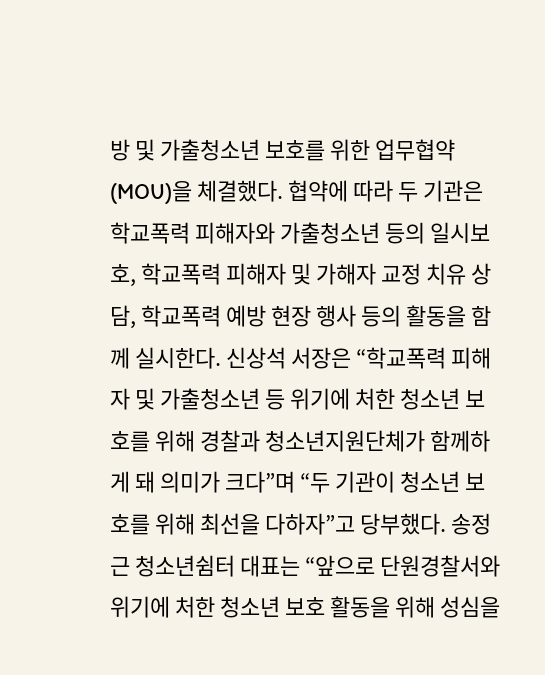방 및 가출청소년 보호를 위한 업무협약(MOU)을 체결했다. 협약에 따라 두 기관은 학교폭력 피해자와 가출청소년 등의 일시보호, 학교폭력 피해자 및 가해자 교정 치유 상담, 학교폭력 예방 현장 행사 등의 활동을 함께 실시한다. 신상석 서장은 “학교폭력 피해자 및 가출청소년 등 위기에 처한 청소년 보호를 위해 경찰과 청소년지원단체가 함께하게 돼 의미가 크다”며 “두 기관이 청소년 보호를 위해 최선을 다하자”고 당부했다. 송정근 청소년쉼터 대표는 “앞으로 단원경찰서와 위기에 처한 청소년 보호 활동을 위해 성심을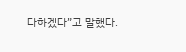다하겠다”고 말했다.